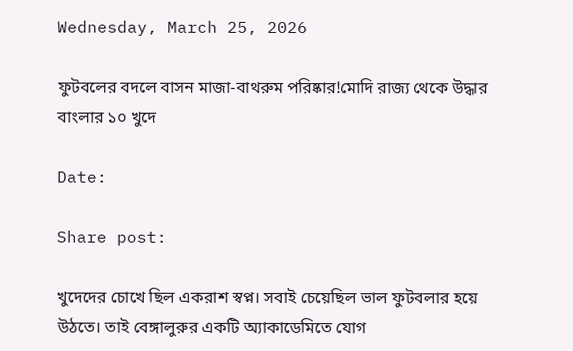Wednesday, March 25, 2026

ফুটবলের বদলে বাসন মাজা-বাথরুম পরিষ্কার!মোদি রাজ্য থেকে উদ্ধার বাংলার ১০ খুদে

Date:

Share post:

খুদেদের চোখে ছিল একরাশ স্বপ্ন। সবাই চেয়েছিল ভাল ফুটবলার হয়ে উঠতে। তাই বেঙ্গালুরুর একটি অ্যাকাডেমিতে যোগ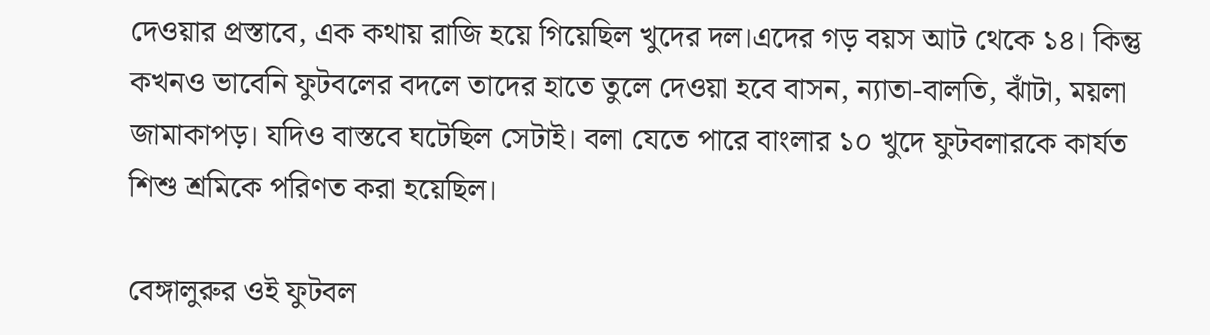দেওয়ার প্রস্তাবে, এক কথায় রাজি হয়ে গিয়েছিল খুদের দল।এদের গড় বয়স আট থেকে ১৪। কিন্তু কখনও ভাবেনি ফুটবলের বদলে তাদের হাতে তুলে দেওয়া হবে বাসন, ন্যাতা-বালতি, ঝাঁটা, ময়লা জামাকাপড়। যদিও বাস্তবে ঘটেছিল সেটাই। বলা যেতে পারে বাংলার ১০ খুদে ফুটবলারকে কার্যত শিশু শ্রমিকে পরিণত করা হয়েছিল।

বেঙ্গালুরুর ওই ফুটবল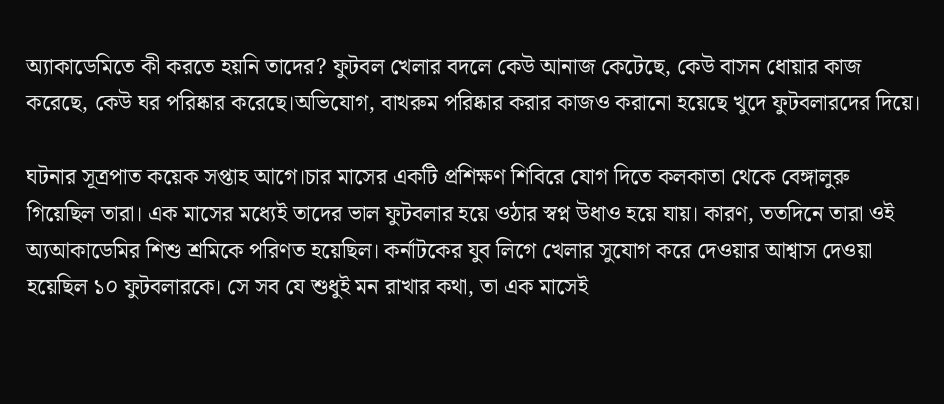অ্যাকাডেমিতে কী করতে হয়নি তাদের? ফুটবল খেলার বদলে কেউ আনাজ কেটেছে, কেউ বাসন ধোয়ার কাজ করেছে, কেউ ঘর পরিষ্কার করেছে।অভিযোগ, বাথরুম পরিষ্কার করার কাজও করানো হয়েছে খুদে ফুটবলারদের দিয়ে।

ঘটনার সূত্রপাত কয়েক সপ্তাহ আগে।চার মাসের একটি প্রশিক্ষণ শিবিরে যোগ দিতে কলকাতা থেকে বেঙ্গালুরু গিয়েছিল তারা। এক মাসের মধ্যেই তাদের ভাল ফুটবলার হয়ে ওঠার স্বপ্ন উধাও হয়ে যায়। কারণ, ততদিনে তারা ওই অ্যআকাডেমির শিশু শ্রমিকে পরিণত হয়েছিল। কর্নাটকের যুব লিগে খেলার সুযোগ করে দেওয়ার আশ্বাস দেওয়া হয়েছিল ১০ ফুটবলারকে। সে সব যে শুধুই মন রাখার কথা, তা এক মাসেই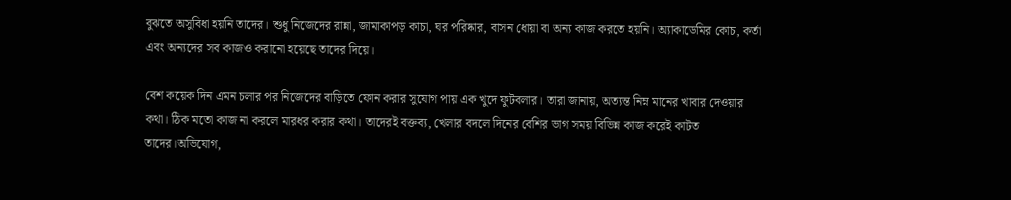বুঝতে অসুবিধা হয়নি তাদের। শুধু নিজেদের রান্না, জামাকাপড় কাচা, ঘর পরিষ্কার, বাসন ধোয়া বা অন্য কাজ করতে হয়নি। অ্যাকাডেমির কোচ, কর্তা এবং অন্যদের সব কাজও করানো হয়েছে তাদের দিয়ে।

বেশ কয়েক দিন এমন চলার পর নিজেদের বাড়িতে ফোন করার সুযোগ পায় এক খুদে ফুটবলার। তারা জানায়, অত্যন্ত নিম্ন মানের খাবার দেওয়ার কথা। ঠিক মতো কাজ না করলে মারধর করার কথা। তাদেরই বক্তব্য, খেলার বদলে দিনের বেশির ভাগ সময় বিভিন্ন কাজ করেই কাটত তাদের।অভিযোগ,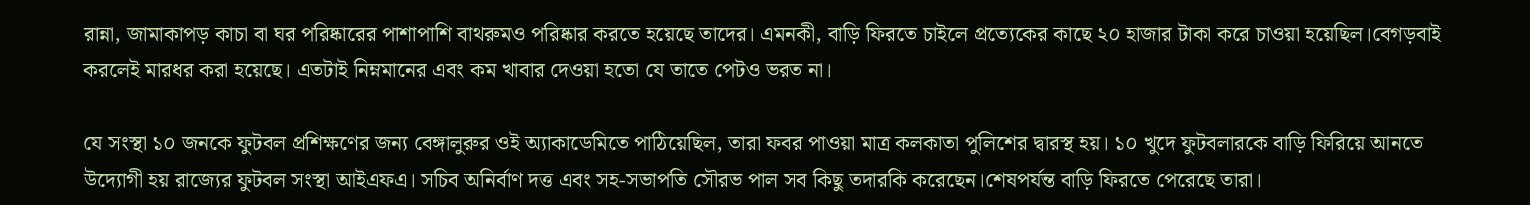রান্না, জামাকাপড় কাচা বা ঘর পরিষ্কারের পাশাপাশি বাথরুমও পরিষ্কার করতে হয়েছে তাদের। এমনকী, বাড়ি ফিরতে চাইলে প্রত্যেকের কাছে ২০ হাজার টাকা করে চাওয়া হয়েছিল।বেগড়বাই করলেই মারধর করা হয়েছে। এতটাই নিম্নমানের এবং কম খাবার দেওয়া হতো যে তাতে পেটও ভরত না।

যে সংস্থা ১০ জনকে ফুটবল প্রশিক্ষণের জন্য বেঙ্গালুরুর ওই অ্যাকাডেমিতে পাঠিয়েছিল, তারা ফবর পাওয়া মাত্র কলকাতা পুলিশের দ্বারস্থ হয়। ১০ খুদে ফুটবলারকে বাড়ি ফিরিয়ে আনতে উদ্যোগী হয় রাজ্যের ফুটবল সংস্থা আইএফএ। সচিব অনির্বাণ দত্ত এবং সহ-সভাপতি সৌরভ পাল সব কিছু তদারকি করেছেন।শেষপর্যন্ত বাড়ি ফিরতে পেরেছে তারা।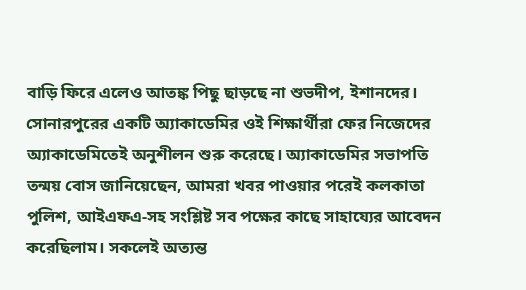বাড়ি ফিরে এলেও আতঙ্ক পিছু ছাড়ছে না শুভদীপ, ইশানদের। সোনারপুরের একটি অ্যাকাডেমির ওই শিক্ষার্থীরা ফের নিজেদের অ্যাকাডেমিতেই অনুশীলন শুরু করেছে। অ্যাকাডেমির সভাপতি তন্ময় বোস জানিয়েছেন, আমরা খবর পাওয়ার পরেই কলকাতা পুলিশ, আইএফএ-সহ সংশ্লিষ্ট সব পক্ষের কাছে সাহায্যের আবেদন করেছিলাম। সকলেই অত্যন্ত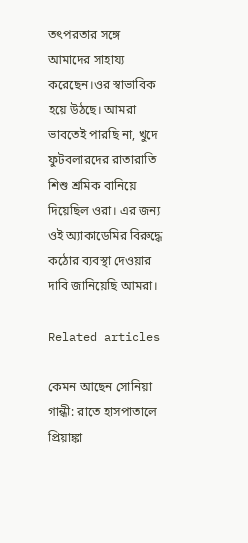তৎপরতার সঙ্গে আমাদের সাহায্য করেছেন।ওর স্বাভাবিক হয়ে উঠছে। আমরা ভাবতেই পারছি না, খুদে ফুটবলারদের রাতারাতি শিশু শ্রমিক বানিয়ে দিয়েছিল ওরা। এর জন্য ওই অ্যাকাডেমির বিরুদ্ধে কঠোর ব্যবস্থা দেওয়ার দাবি জানিয়েছি আমরা।

Related articles

কেমন আছেন সোনিয়া গান্ধী: রাতে হাসপাতালে প্রিয়াঙ্কা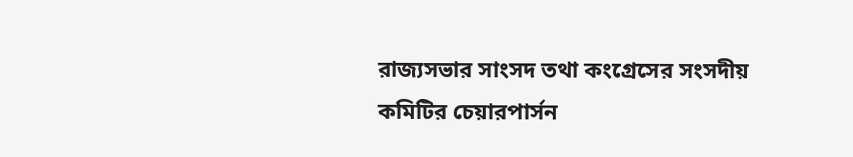রাজ্যসভার সাংসদ তথা কংগ্রেসের সংসদীয় কমিটির চেয়ারপার্সন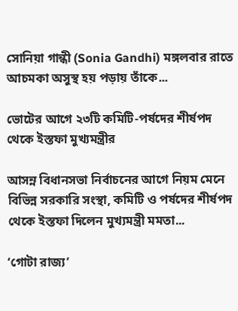সোনিয়া গান্ধী (Sonia Gandhi) মঙ্গলবার রাতে আচমকা অসুস্থ হয় পড়ায় তাঁকে...

ভোটের আগে ২৩টি কমিটি-পর্ষদের শীর্ষপদ থেকে ইস্তফা মুখ্যমন্ত্রীর

আসন্ন বিধানসভা নির্বাচনের আগে নিয়ম মেনে বিভিন্ন সরকারি সংস্থা, কমিটি ও পর্ষদের শীর্ষপদ থেকে ইস্তফা দিলেন মুখ্যমন্ত্রী মমতা...

‘গোটা রাজ্য’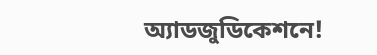অ্যাডজুডিকেশনে!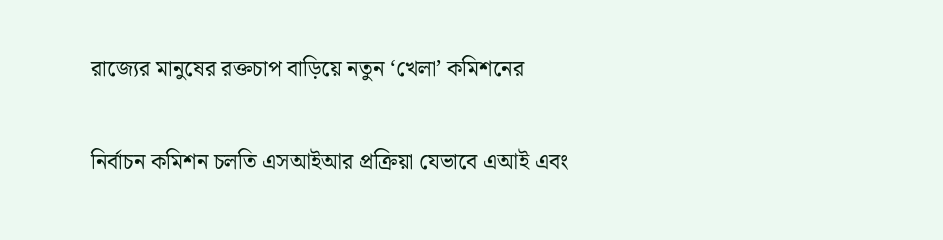রাজ্যের মানুষের রক্তচাপ বাড়িয়ে নতুন ‘খেলা’ কমিশনের

নির্বাচন কমিশন চলতি এসআইআর প্রক্রিয়া যেভাবে এআই এবং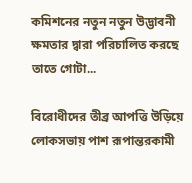কমিশনের নতুন নতুন উদ্ভাবনী ক্ষমতার দ্বারা পরিচালিত করছে তাতে গোটা...

বিরোধীদের তীব্র আপত্তি উড়িয়ে লোকসভায় পাশ রূপান্তরকামী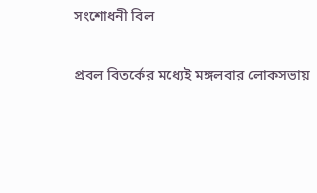সংশোধনী বিল

প্রবল বিতর্কের মধ্যেই মঙ্গলবার লোকসভায়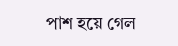পাশ হয়ে গেল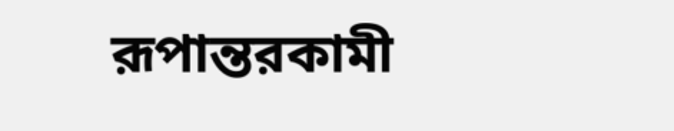রূপান্তরকামী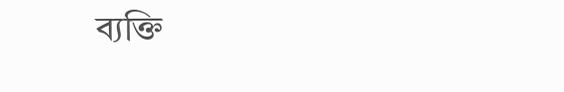ব্যক্তি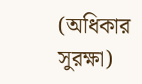(অধিকার সুরক্ষা)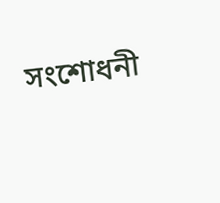সংশোধনী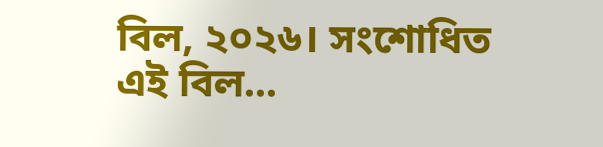বিল, ২০২৬। সংশোধিত এই বিল...